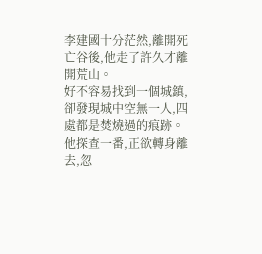李建國十分茫然,離開死亡谷後,他走了許久才離開荒山。
好不容易找到一個城鎮,卻發現城中空無一人,四處都是焚燒過的痕跡。
他探查一番,正欲轉身離去,忽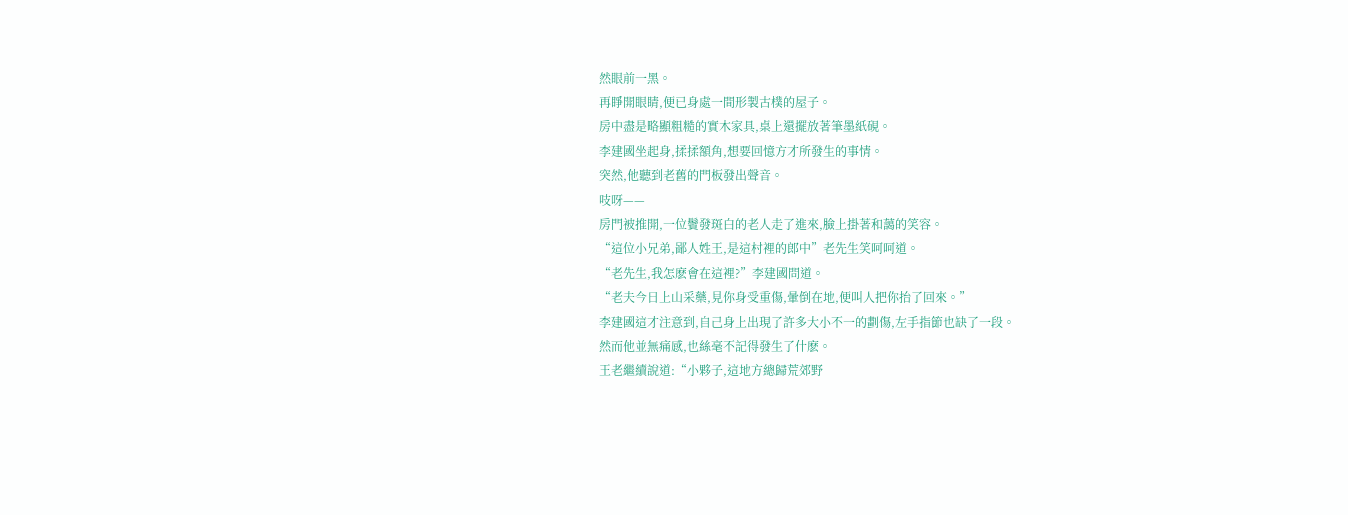然眼前一黑。
再睜開眼睛,便已身處一間形製古樸的屋子。
房中盡是略顯粗糙的實木家具,桌上還擺放著筆墨紙硯。
李建國坐起身,揉揉額角,想要回憶方才所發生的事情。
突然,他聽到老舊的門板發出聲音。
吱呀——
房門被推開,一位鬢發斑白的老人走了進來,臉上掛著和藹的笑容。
“這位小兄弟,鄙人姓王,是這村裡的郎中”老先生笑呵呵道。
“老先生,我怎麽會在這裡?”李建國問道。
“老夫今日上山采藥,見你身受重傷,暈倒在地,便叫人把你抬了回來。”
李建國這才注意到,自己身上出現了許多大小不一的劃傷,左手指節也缺了一段。
然而他並無痛感,也絲毫不記得發生了什麽。
王老繼續說道:“小夥子,這地方總歸荒郊野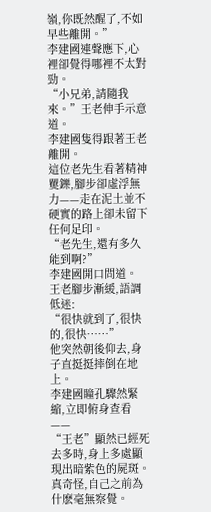嶺,你既然醒了,不如早些離開。”
李建國連聲應下,心裡卻覺得哪裡不太對勁。
“小兄弟,請隨我來。”王老伸手示意道。
李建國隻得跟著王老離開。
這位老先生看著精神矍鑠,腳步卻虛浮無力——走在泥土並不硬實的路上卻未留下任何足印。
“老先生,還有多久能到啊?”
李建國開口問道。
王老腳步漸緩,語調低迷:
“很快就到了,很快的,很快……”
他突然朝後仰去,身子直挺挺摔倒在地上。
李建國瞳孔驟然緊縮,立即俯身查看——
“王老”顯然已經死去多時,身上多處顯現出暗紫色的屍斑。
真奇怪,自己之前為什麽毫無察覺。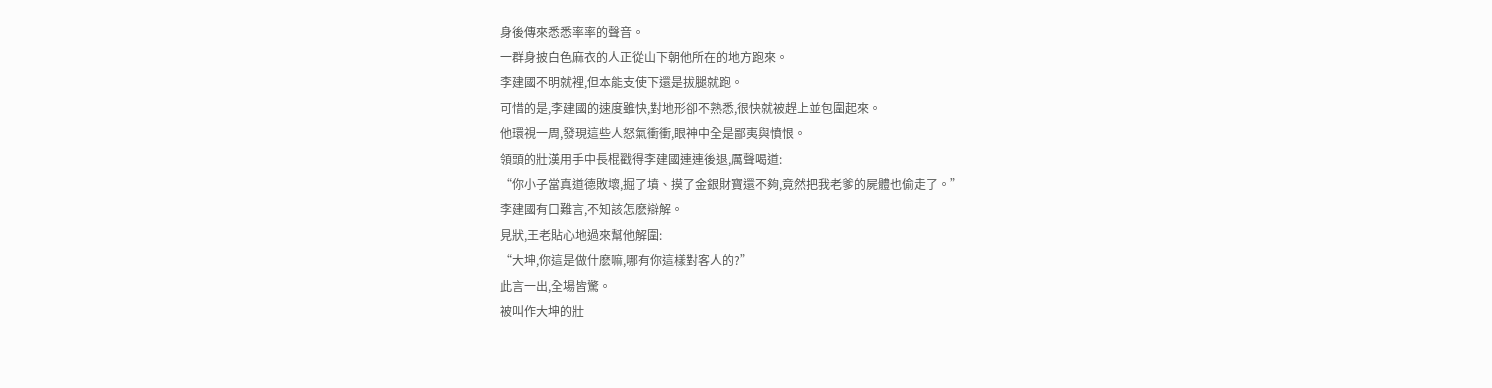身後傳來悉悉率率的聲音。
一群身披白色麻衣的人正從山下朝他所在的地方跑來。
李建國不明就裡,但本能支使下還是拔腿就跑。
可惜的是,李建國的速度雖快,對地形卻不熟悉,很快就被趕上並包圍起來。
他環視一周,發現這些人怒氣衝衝,眼神中全是鄙夷與憤恨。
領頭的壯漢用手中長棍戳得李建國連連後退,厲聲喝道:
“你小子當真道德敗壞,掘了墳、摸了金銀財寶還不夠,竟然把我老爹的屍體也偷走了。”
李建國有口難言,不知該怎麽辯解。
見狀,王老貼心地過來幫他解圍:
“大坤,你這是做什麽嘛,哪有你這樣對客人的?”
此言一出,全場皆驚。
被叫作大坤的壯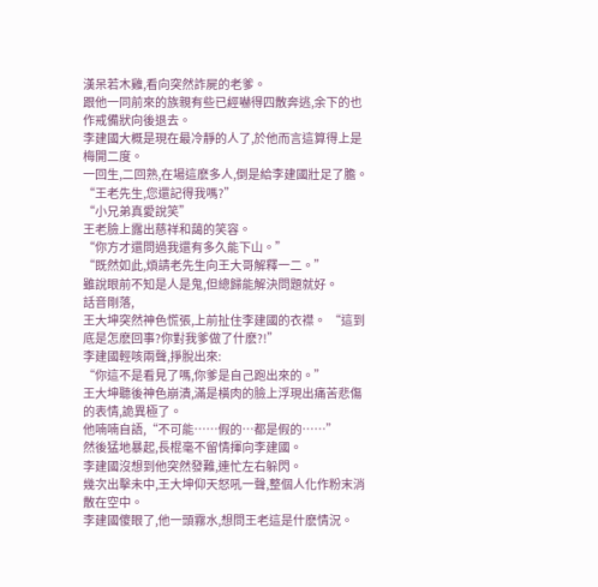漢呆若木雞,看向突然詐屍的老爹。
跟他一同前來的族親有些已經嚇得四散奔逃,余下的也作戒備狀向後退去。
李建國大概是現在最冷靜的人了,於他而言這算得上是梅開二度。
一回生,二回熟,在場這麽多人,倒是給李建國壯足了膽。
“王老先生,您還記得我嗎?”
“小兄弟真愛說笑”
王老臉上露出慈祥和藹的笑容。
“你方才還問過我還有多久能下山。”
“既然如此,煩請老先生向王大哥解釋一二。”
雖說眼前不知是人是鬼,但總歸能解決問題就好。
話音剛落,
王大坤突然神色慌張,上前扯住李建國的衣襟。 “這到底是怎麽回事?你對我爹做了什麽?!”
李建國輕咳兩聲,掙脫出來:
“你這不是看見了嗎,你爹是自己跑出來的。”
王大坤聽後神色崩潰,滿是橫肉的臉上浮現出痛苦悲傷的表情,詭異極了。
他喃喃自語,“不可能……假的…都是假的……”
然後猛地暴起,長棍毫不留情揮向李建國。
李建國沒想到他突然發難,連忙左右躲閃。
幾次出擊未中,王大坤仰天怒吼一聲,整個人化作粉末消散在空中。
李建國傻眼了,他一頭霧水,想問王老這是什麽情況。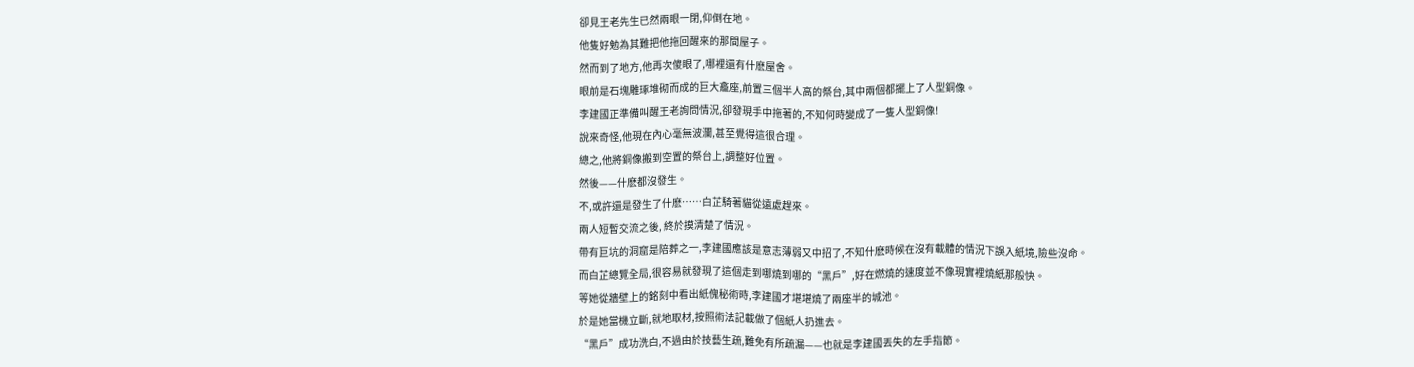卻見王老先生已然兩眼一閉,仰倒在地。
他隻好勉為其難把他拖回醒來的那間屋子。
然而到了地方,他再次傻眼了,哪裡還有什麽屋舍。
眼前是石塊雕琢堆砌而成的巨大龕座,前置三個半人高的祭台,其中兩個都擺上了人型銅像。
李建國正準備叫醒王老詢問情況,卻發現手中拖著的,不知何時變成了一隻人型銅像!
說來奇怪,他現在內心毫無波瀾,甚至覺得這很合理。
總之,他將銅像搬到空置的祭台上,調整好位置。
然後——什麽都沒發生。
不,或許還是發生了什麽……白芷騎著貓從遠處趕來。
兩人短暫交流之後, 終於摸清楚了情況。
帶有巨坑的洞窟是陪葬之一,李建國應該是意志薄弱又中招了,不知什麽時候在沒有載體的情況下誤入紙境,險些沒命。
而白芷總覽全局,很容易就發現了這個走到哪燒到哪的“黑戶”,好在燃燒的速度並不像現實裡燒紙那般快。
等她從牆壁上的銘刻中看出紙傀秘術時,李建國才堪堪燒了兩座半的城池。
於是她當機立斷,就地取材,按照術法記載做了個紙人扔進去。
“黑戶”成功洗白,不過由於技藝生疏,難免有所疏漏——也就是李建國丟失的左手指節。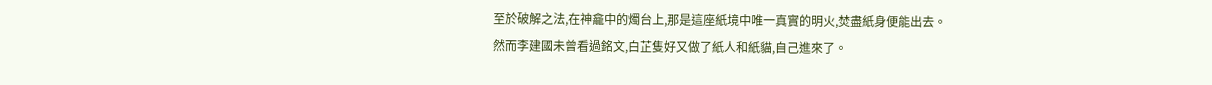至於破解之法,在神龕中的燭台上,那是這座紙境中唯一真實的明火,焚盡紙身便能出去。
然而李建國未曾看過銘文,白芷隻好又做了紙人和紙貓,自己進來了。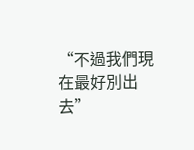“不過我們現在最好別出去”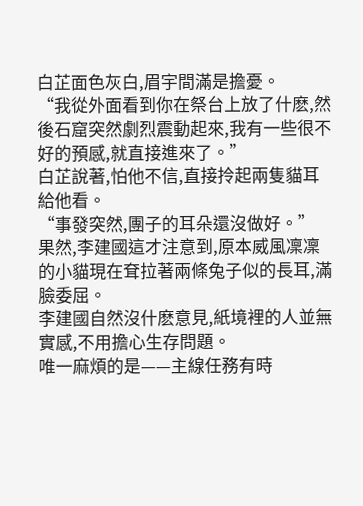白芷面色灰白,眉宇間滿是擔憂。
“我從外面看到你在祭台上放了什麽,然後石窟突然劇烈震動起來,我有一些很不好的預感,就直接進來了。”
白芷說著,怕他不信,直接拎起兩隻貓耳給他看。
“事發突然,團子的耳朵還沒做好。”
果然,李建國這才注意到,原本威風凜凜的小貓現在耷拉著兩條兔子似的長耳,滿臉委屈。
李建國自然沒什麽意見,紙境裡的人並無實感,不用擔心生存問題。
唯一麻煩的是——主線任務有時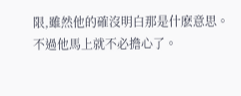限,雖然他的確沒明白那是什麽意思。
不過他馬上就不必擔心了。